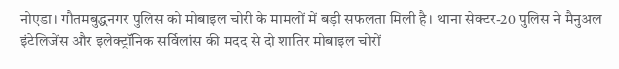नोएडा। गौतमबुद्धनगर पुलिस को मोबाइल चोरी के मामलों में बड़ी सफलता मिली है। थाना सेक्टर-20 पुलिस ने मैनुअल इंटेलिजेंस और इलेक्ट्रॉनिक सर्विलांस की मदद से दो शातिर मोबाइल चोरों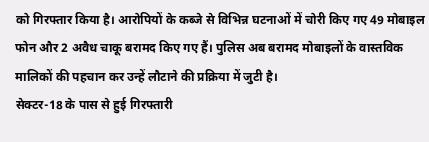को गिरफ्तार किया है। आरोपियों के कब्जे से विभिन्न घटनाओं में चोरी किए गए 49 मोबाइल फोन और 2 अवैध चाकू बरामद किए गए हैं। पुलिस अब बरामद मोबाइलों के वास्तविक मालिकों की पहचान कर उन्हें लौटाने की प्रक्रिया में जुटी है।
सेक्टर-18 के पास से हुई गिरफ्तारी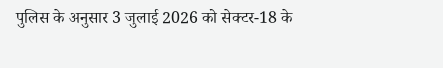पुलिस के अनुसार 3 जुलाई 2026 को सेक्टर-18 के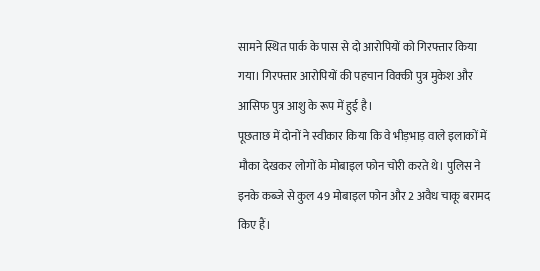सामने स्थित पार्क के पास से दो आरोपियों को गिरफ्तार किया गया। गिरफ्तार आरोपियों की पहचान विक्की पुत्र मुकेश और आसिफ पुत्र आशु के रूप में हुई है।
पूछताछ में दोनों ने स्वीकार किया कि वे भीड़भाड़ वाले इलाकों में मौका देखकर लोगों के मोबाइल फोन चोरी करते थे। पुलिस ने इनके कब्जे से कुल 49 मोबाइल फोन और 2 अवैध चाकू बरामद किए हैं।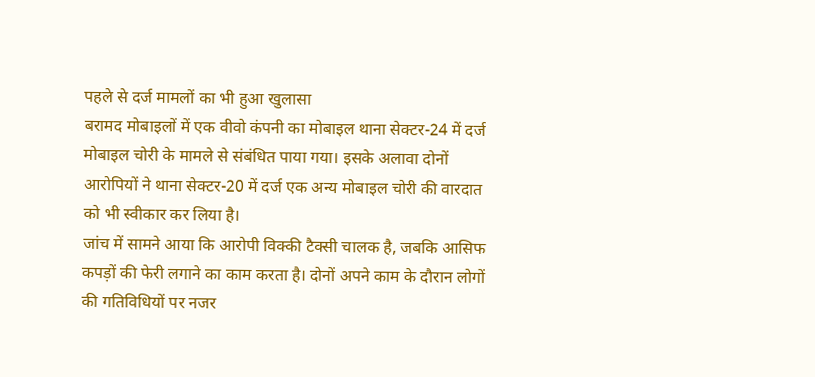पहले से दर्ज मामलों का भी हुआ खुलासा
बरामद मोबाइलों में एक वीवो कंपनी का मोबाइल थाना सेक्टर-24 में दर्ज मोबाइल चोरी के मामले से संबंधित पाया गया। इसके अलावा दोनों आरोपियों ने थाना सेक्टर-20 में दर्ज एक अन्य मोबाइल चोरी की वारदात को भी स्वीकार कर लिया है।
जांच में सामने आया कि आरोपी विक्की टैक्सी चालक है, जबकि आसिफ कपड़ों की फेरी लगाने का काम करता है। दोनों अपने काम के दौरान लोगों की गतिविधियों पर नजर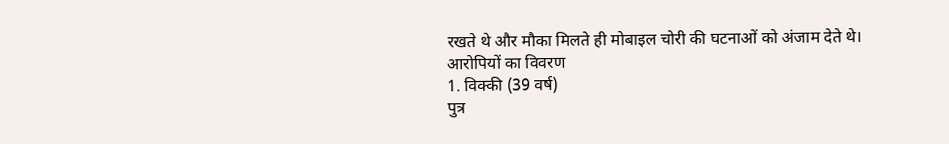रखते थे और मौका मिलते ही मोबाइल चोरी की घटनाओं को अंजाम देते थे।
आरोपियों का विवरण
1. विक्की (39 वर्ष)
पुत्र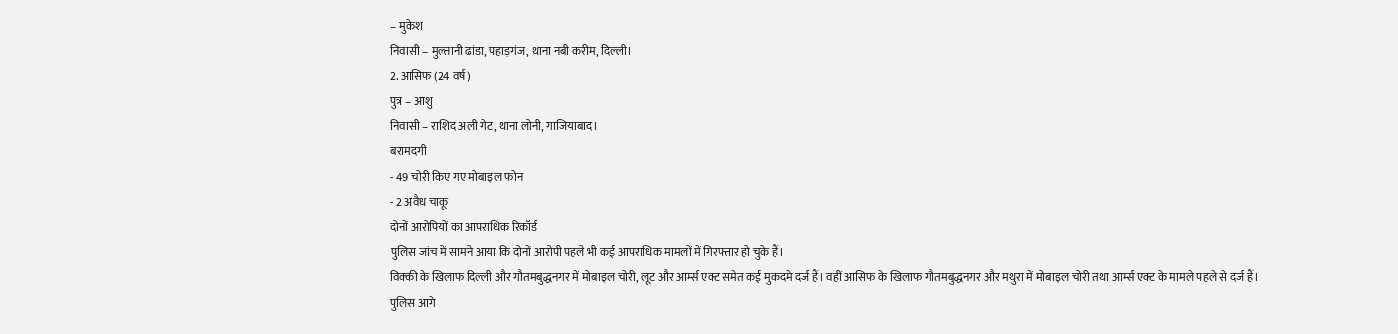– मुकेश
निवासी – मुल्तानी ढांडा, पहाड़गंज, थाना नबी करीम, दिल्ली।
2. आसिफ (24 वर्ष)
पुत्र – आशु
निवासी – राशिद अली गेट, थाना लोनी, गाजियाबाद।
बरामदगी
- 49 चोरी किए गए मोबाइल फोन
- 2 अवैध चाकू
दोनों आरोपियों का आपराधिक रिकॉर्ड
पुलिस जांच में सामने आया कि दोनों आरोपी पहले भी कई आपराधिक मामलों में गिरफ्तार हो चुके हैं।
विक्की के खिलाफ दिल्ली और गौतमबुद्धनगर में मोबाइल चोरी, लूट और आर्म्स एक्ट समेत कई मुकदमे दर्ज हैं। वहीं आसिफ के खिलाफ गौतमबुद्धनगर और मथुरा में मोबाइल चोरी तथा आर्म्स एक्ट के मामले पहले से दर्ज हैं।
पुलिस आगे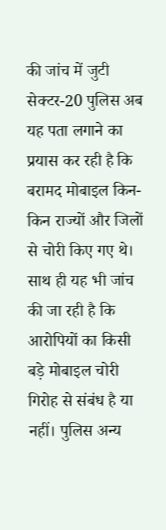की जांच में जुटी
सेक्टर-20 पुलिस अब यह पता लगाने का प्रयास कर रही है कि बरामद मोबाइल किन-किन राज्यों और जिलों से चोरी किए गए थे। साथ ही यह भी जांच की जा रही है कि आरोपियों का किसी बड़े मोबाइल चोरी गिरोह से संबंध है या नहीं। पुलिस अन्य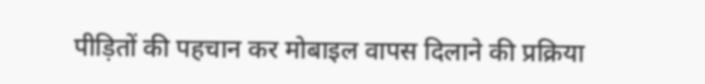पीड़ितों की पहचान कर मोबाइल वापस दिलाने की प्रक्रिया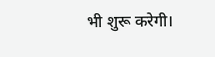भी शुरू करेगी।